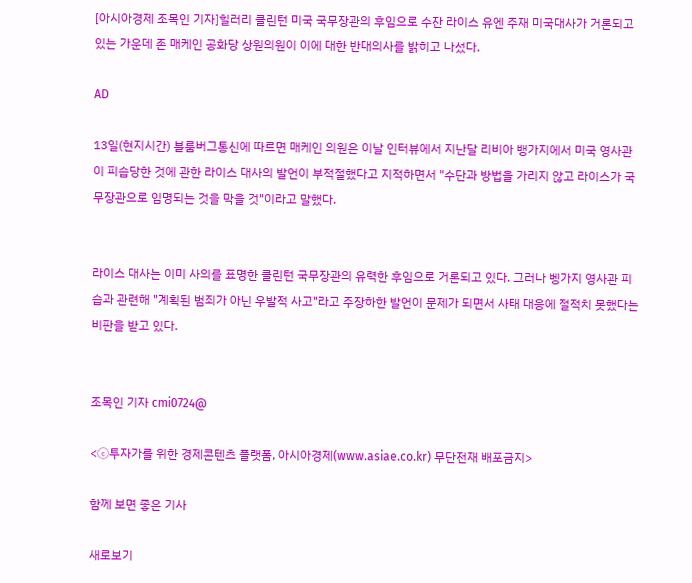[아시아경제 조목인 기자]힐러리 클린턴 미국 국무장관의 후임으로 수잔 라이스 유엔 주재 미국대사가 거론되고 있는 가운데 존 매케인 공화당 상원의원이 이에 대한 반대의사를 밝히고 나섰다.

AD

13일(현지시간) 블룸버그통신에 따르면 매케인 의원은 이날 인터뷰에서 지난달 리비아 뱅가지에서 미국 영사관이 피습당한 것에 관한 라이스 대사의 발언이 부적절했다고 지적하면서 "수단과 방법을 가리지 않고 라이스가 국무장관으로 임명되는 것을 막을 것"이라고 말했다.


라이스 대사는 이미 사의를 표명한 클린턴 국무장관의 유력한 후임으로 거론되고 있다. 그러나 벵가지 영사관 피습과 관련해 "계획된 범죄가 아닌 우발적 사고"라고 주장하한 발언이 문제가 되면서 사태 대응에 절적치 못했다는 비판을 받고 있다.


조목인 기자 cmi0724@

<ⓒ투자가를 위한 경제콘텐츠 플랫폼, 아시아경제(www.asiae.co.kr) 무단전재 배포금지>

함께 보면 좋은 기사

새로보기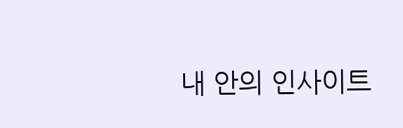내 안의 인사이트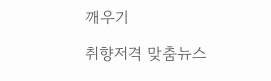깨우기

취향저격 맞춤뉴스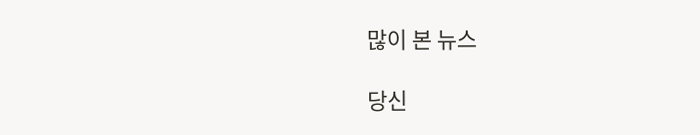많이 본 뉴스

당신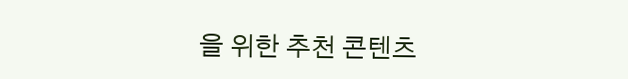을 위한 추천 콘텐츠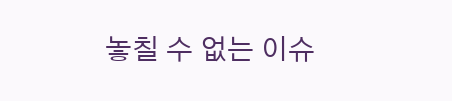놓칠 수 없는 이슈